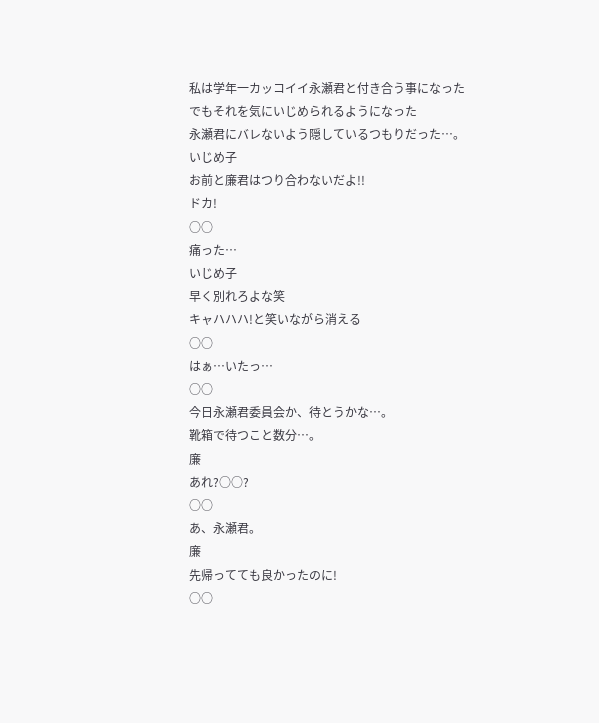私は学年一カッコイイ永瀬君と付き合う事になった
でもそれを気にいじめられるようになった
永瀬君にバレないよう隠しているつもりだった…。
いじめ子
お前と廉君はつり合わないだよ!!
ドカ!
○○
痛った…
いじめ子
早く別れろよな笑
キャハハハ!と笑いながら消える
○○
はぁ…いたっ…
○○
今日永瀬君委員会か、待とうかな…。
靴箱で待つこと数分…。
廉
あれ?○○?
○○
あ、永瀬君。
廉
先帰ってても良かったのに!
○○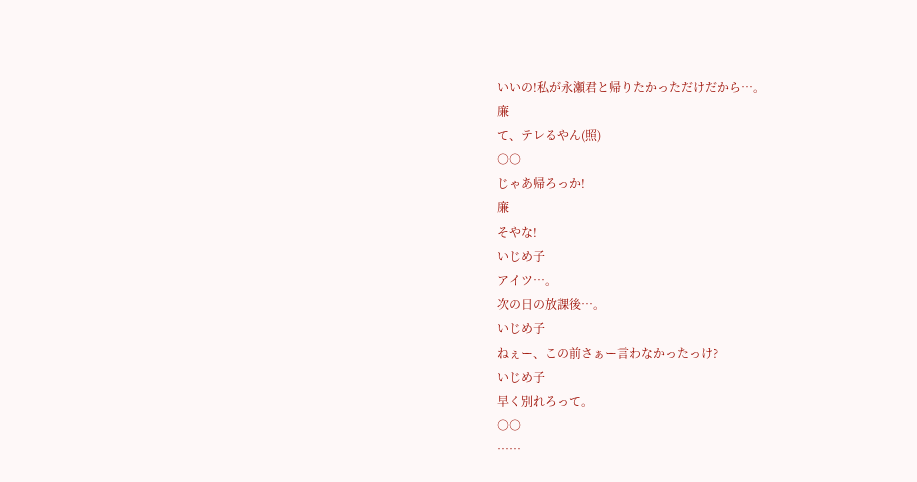いいの!私が永瀬君と帰りたかっただけだから…。
廉
て、テレるやん(照)
○○
じゃあ帰ろっか!
廉
そやな!
いじめ子
アイツ…。
次の日の放課後…。
いじめ子
ねぇー、この前さぁー言わなかったっけ?
いじめ子
早く別れろって。
○○
……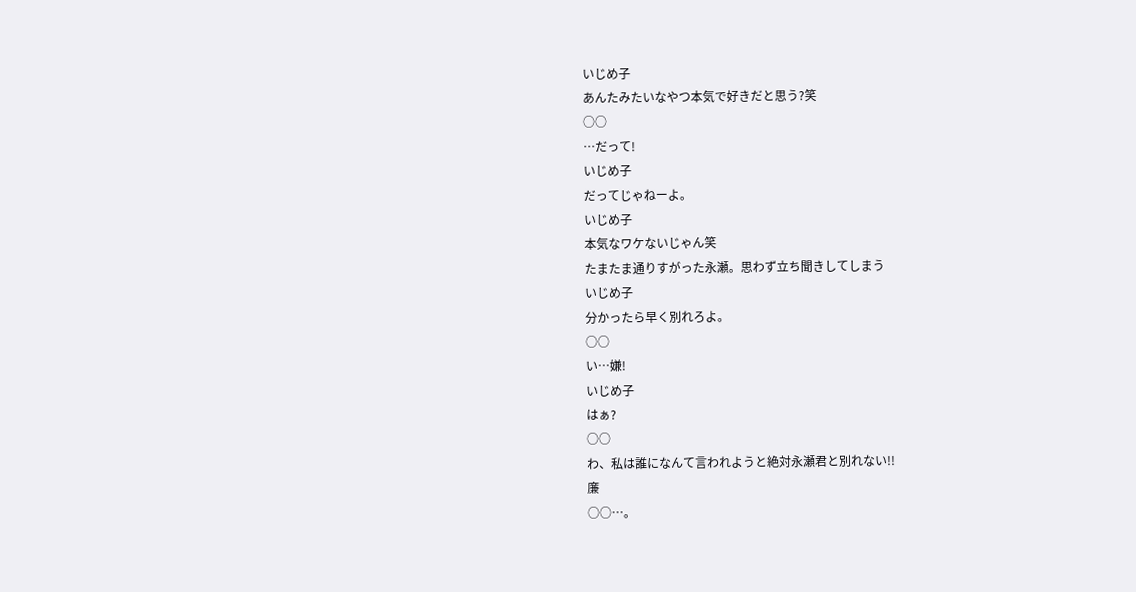いじめ子
あんたみたいなやつ本気で好きだと思う?笑
○○
…だって!
いじめ子
だってじゃねーよ。
いじめ子
本気なワケないじゃん笑
たまたま通りすがった永瀬。思わず立ち聞きしてしまう
いじめ子
分かったら早く別れろよ。
○○
い…嫌!
いじめ子
はぁ?
○○
わ、私は誰になんて言われようと絶対永瀬君と別れない!!
廉
○○…。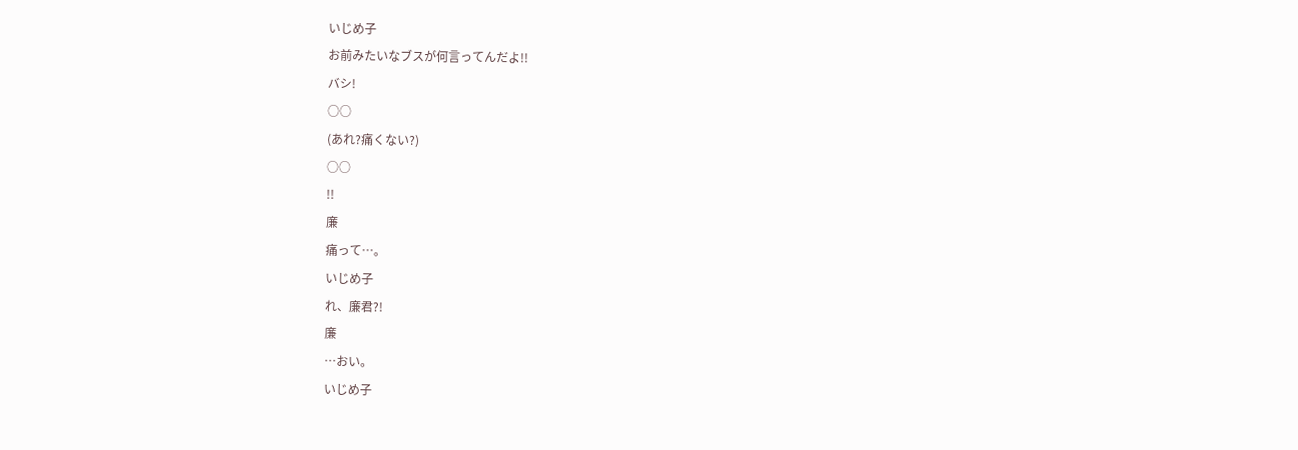いじめ子
お前みたいなブスが何言ってんだよ!!
バシ!
○○
(あれ?痛くない?)
○○
!!
廉
痛って…。
いじめ子
れ、廉君?!
廉
…おい。
いじめ子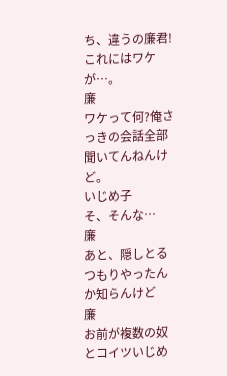ち、違うの廉君!これにはワケが…。
廉
ワケって何?俺さっきの会話全部聞いてんねんけど。
いじめ子
そ、そんな…
廉
あと、隠しとるつもりやったんか知らんけど
廉
お前が複数の奴とコイツいじめ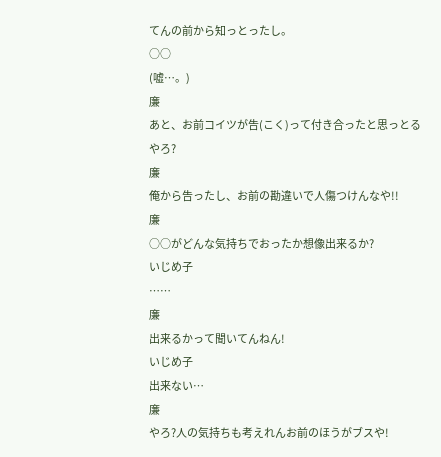てんの前から知っとったし。
○○
(嘘…。)
廉
あと、お前コイツが告(こく)って付き合ったと思っとるやろ?
廉
俺から告ったし、お前の勘違いで人傷つけんなや!!
廉
○○がどんな気持ちでおったか想像出来るか?
いじめ子
……
廉
出来るかって聞いてんねん!
いじめ子
出来ない…
廉
やろ?人の気持ちも考えれんお前のほうがブスや!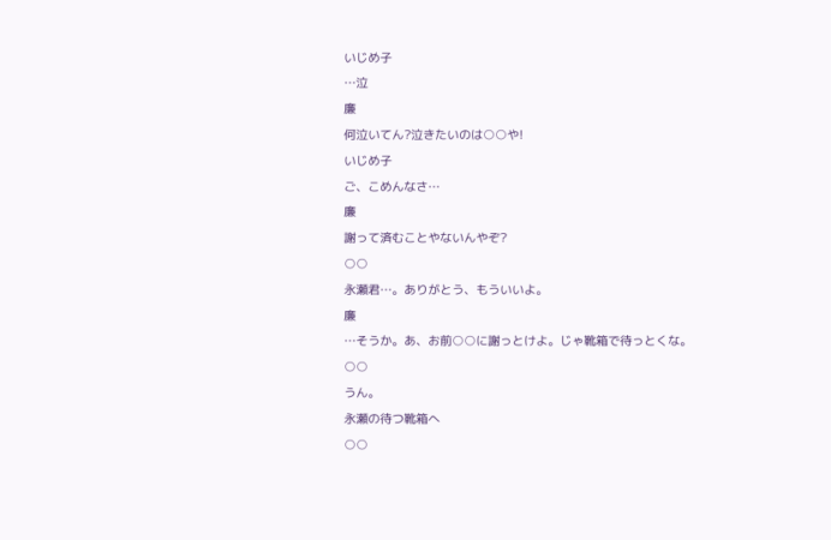いじめ子
…泣
廉
何泣いてん?泣きたいのは○○や!
いじめ子
ご、こめんなさ…
廉
謝って済むことやないんやぞ?
○○
永瀬君…。ありがとう、もういいよ。
廉
…そうか。あ、お前○○に謝っとけよ。じゃ靴箱で待っとくな。
○○
うん。
永瀬の待つ靴箱へ
○○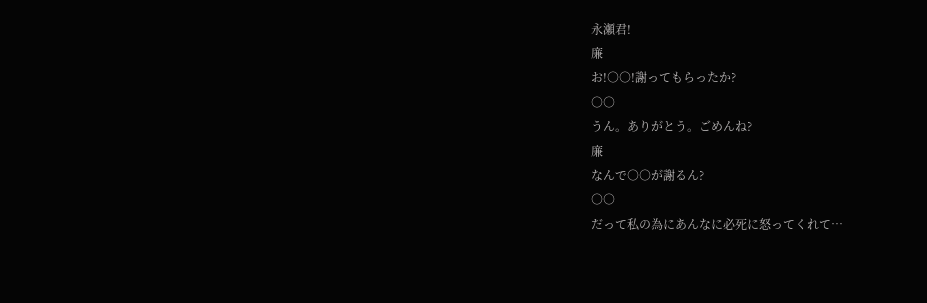永瀬君!
廉
お!○○!謝ってもらったか?
○○
うん。ありがとう。ごめんね?
廉
なんで○○が謝るん?
○○
だって私の為にあんなに必死に怒ってくれて…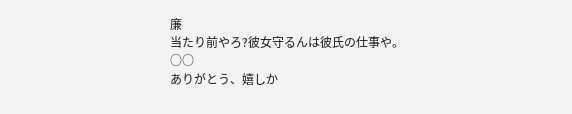廉
当たり前やろ?彼女守るんは彼氏の仕事や。
○○
ありがとう、嬉しか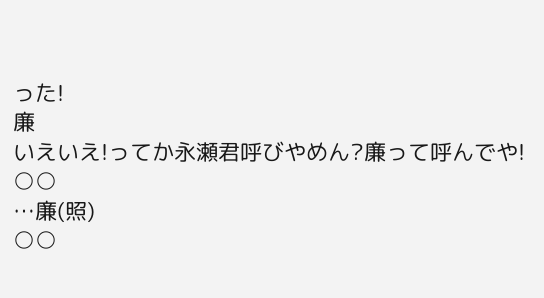った!
廉
いえいえ!ってか永瀬君呼びやめん?廉って呼んでや!
○○
…廉(照)
○○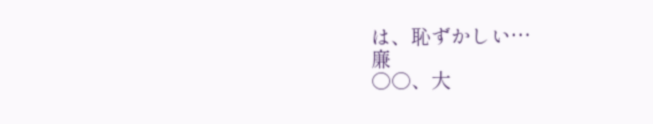は、恥ずかしい…
廉
○○、大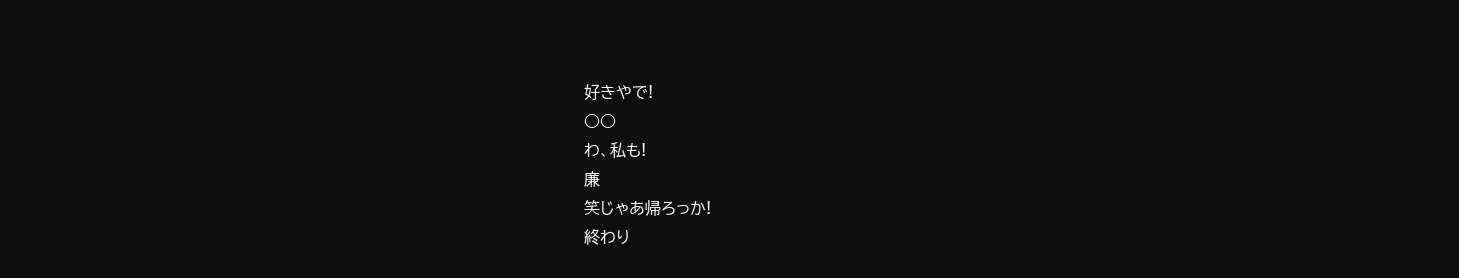好きやで!
○○
わ、私も!
廉
笑じゃあ帰ろっか!
終わり